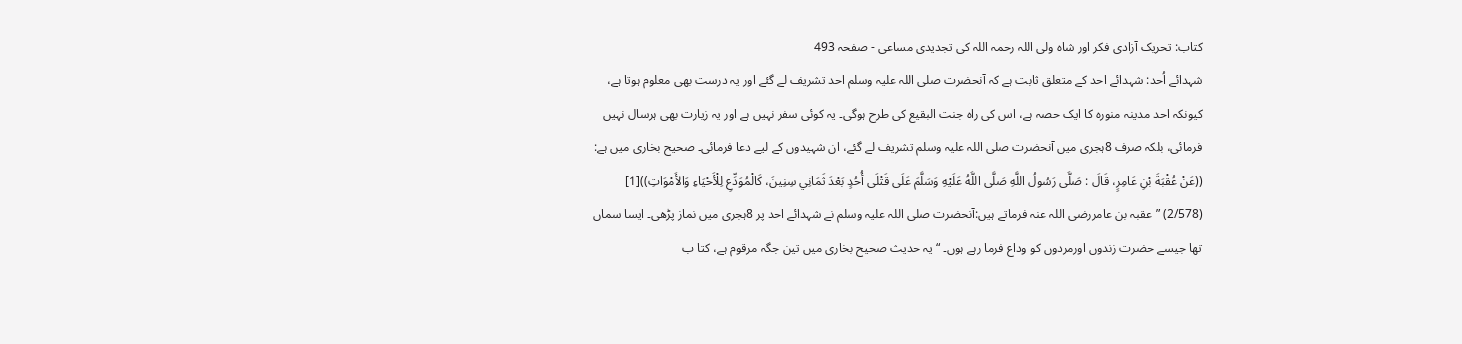کتاب: تحریک آزادی فکر اور شاہ ولی اللہ رحمہ اللہ کی تجدیدی مساعی - صفحہ 493
شہدائے اُحد: شہدائے احد کے متعلق ثابت ہے کہ آنحضرت صلی اللہ علیہ وسلم احد تشریف لے گئے اور یہ درست بھی معلوم ہوتا ہے، کیونکہ احد مدینہ منورہ کا ایک حصہ ہے، اس کی راہ جنت البقیع کی طرح ہوگی۔ یہ کوئی سفر نہیں ہے اور یہ زیارت بھی ہرسال نہیں فرمائی، بلکہ صرف 8ہجری میں آنحضرت صلی اللہ علیہ وسلم تشریف لے گئے، ان شہیدوں کے لیے دعا فرمائی۔ صحیح بخاری میں ہے: ((عَنْ عُقْبَةَ بْنِ عَامِرٍ، قَالَ : صَلَّى رَسُولُ اللَّهِ صَلَّى اللَّهُ عَلَيْهِ وَسَلَّمَ عَلَى قَتْلَى أُحُدٍ بَعْدَ ثَمَانِي سِنِينَ، كَالْمُوَدِّعِ لِلْأَحْيَاءِ وَالأَمْوَاتِ))[1] (2/578) ”عقبہ بن عامررضی اللہ عنہ فرماتے ہیں:آنحضرت صلی اللہ علیہ وسلم نے شہدائے احد پر 8ہجری میں نماز پڑھی۔ ایسا سماں تھا جیسے حضرت زندوں اورمردوں کو وداع فرما رہے ہوں۔ “ یہ حدیث صحیح بخاری میں تین جگہ مرقوم ہے، کتا ب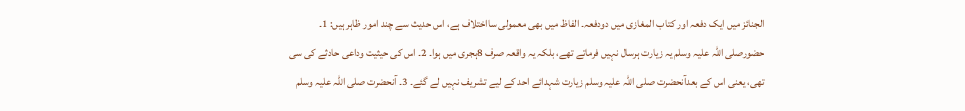الجنائز میں ایک دفعہ اور کتاب المغازی میں دودفعہ۔ الفاظ میں بھی معمولی سااختلاف ہے، اس حدیث سے چند امور ظاہر ہیں: 1۔ حضورصلی اللہ علیہ وسلم یہ زیارت ہرسال نہیں فرماتے تھے، بلکہ یہ واقعہ صرف 8ہجری میں ہوا۔ 2۔ اس کی حیثیت وداعی حادثے کی سی تھی، یعنی اس کے بعدآنحضرت صلی اللہ علیہ وسلم زیارت شہدائے احد کے لیے تشریف نہیں لے گئے۔ 3۔ آنحضرت صلی اللہ علیہ وسلم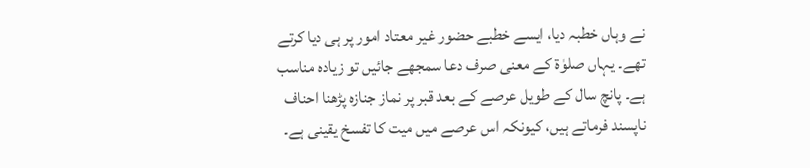نے وہاں خطبہ دیا، ایسے خطبے حضور غیر معتاد امور پر ہی دیا کرتے تھے۔ یہاں صلوٰۃ کے معنی صرف دعا سمجھے جائیں تو زیادہ مناسب ہے۔ پانچ سال کے طویل عرصے کے بعد قبر پر نماز جنازہ پڑھنا احناف ناپسند فرماتے ہیں، کیونکہ اس عرصے میں میت کا تفسخ یقینی ہے۔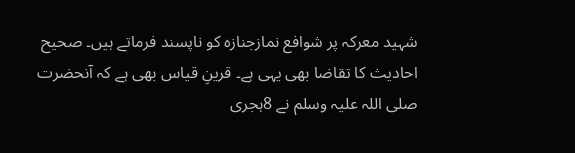شہید معرکہ پر شوافع نمازجنازہ کو ناپسند فرماتے ہیں۔ صحیح احادیث کا تقاضا بھی یہی ہے۔ قرینِ قیاس بھی ہے کہ آنحضرت صلی اللہ علیہ وسلم نے 8ہجری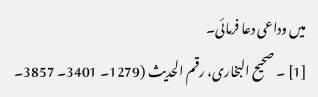میں وداعی دعا فرمائی۔
[1] ۔ صحیح البخاری، رقم الحدیث (1279۔ 3401۔ 3857۔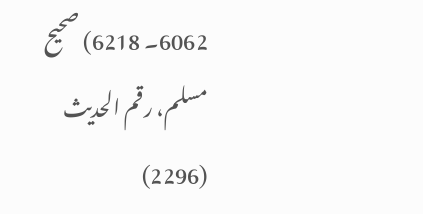6062۔ 6218) صحیح مسلم، رقم الحدیث (2296)